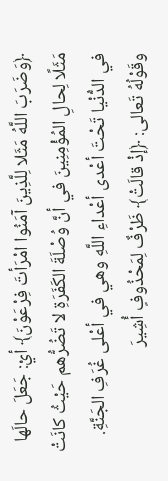﴿وَضَرَبَ اللَّهُ مَثَلا لِلَّذِينَ آمَنُوا امْرَأتَ فِرْعَوْنَ﴾ أيْ: جَعَلَ حالَها مَثَلًا لِحالِ المُؤْمِنِينَ في أنَّ وُصْلَةَ الكَفَرَةِ لا تَضُرُّهم حَيْثُ كانَتْ في الدُّنْيا تَحْتَ أعْدى أعْداءِ اللَّهِ وهي في أعْلى غُرَفِ الجَنَّةِ. وقَوْلُهُ تَعالى: ﴿إذْ قالَتْ﴾ ظَرْفٌ لِمَحْذُوفٍ أُشِيرَ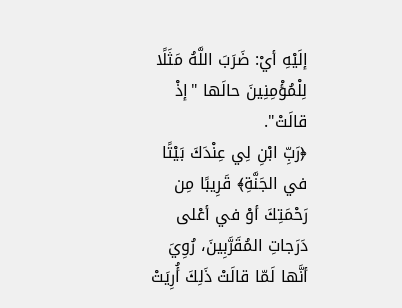إلَيْهِ أيْ: ضَرَبَ اللَّهُ مَثَلًا لِلْمُؤْمِنِينَ حالَها "إذْ قالَتْ".
﴿رَبِّ ابْنِ لِي عِنْدَكَ بَيْتًا في الجَنَّةِ﴾ قَرِيبًا مِن رَحْمَتِكَ أوْ في أعْلى دَرَجاتِ المُقَرَّبِينَ، رُوِيَ أنَّها لَمّا قالَتْ ذَلِكَ أُرِيَتْ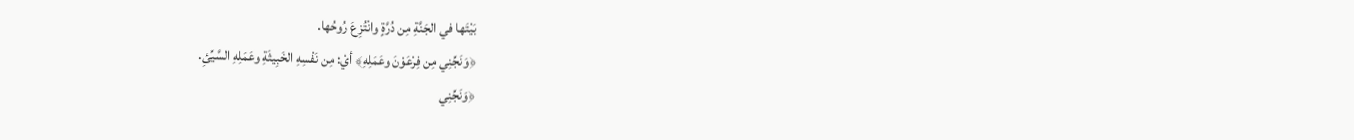بَيْتَها في الجَنَّةِ مِن دُرَّةٍ وانْتُزِعَ رُوحُها.
﴿وَنَجِّنِي مِن فِرْعَوْنَ وعَمَلِهِ﴾ أيْ: مِن نَفْسِهِ الخَبِيثَةِ وعَمَلِهِ السَّيِّئِ.
﴿وَنَجِّنِي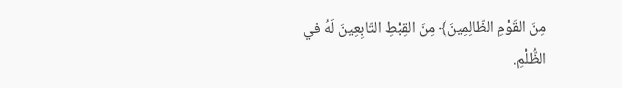مِنَ القَوْمِ الظّالِمِينَ﴾ مِنَ القِبْطِ التّابِعِينَ لَهُ في الظُّلْمِ.